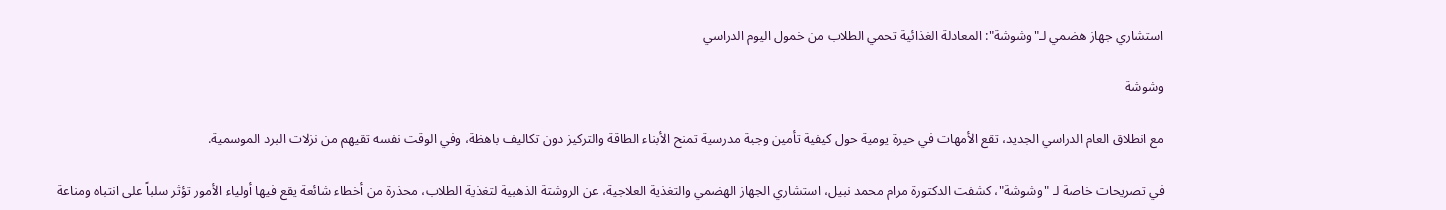استشاري جهاز هضمي لـ"وشوشة": المعادلة الغذائية تحمي الطلاب من خمول اليوم الدراسي

وشوشة

مع انطلاق العام الدراسي الجديد، تقع الأمهات في حيرة يومية حول كيفية تأمين وجبة مدرسية تمنح الأبناء الطاقة والتركيز دون تكاليف باهظة، وفي الوقت نفسه تقيهم من نزلات البرد الموسمية.

في تصريحات خاصة لـ "وشوشة"، كشفت الدكتورة مرام محمد نبيل، استشاري الجهاز الهضمي والتغذية العلاجية، عن الروشتة الذهبية لتغذية الطلاب، محذرة من أخطاء شائعة يقع فيها أولياء الأمور تؤثر سلباً على انتباه ومناعة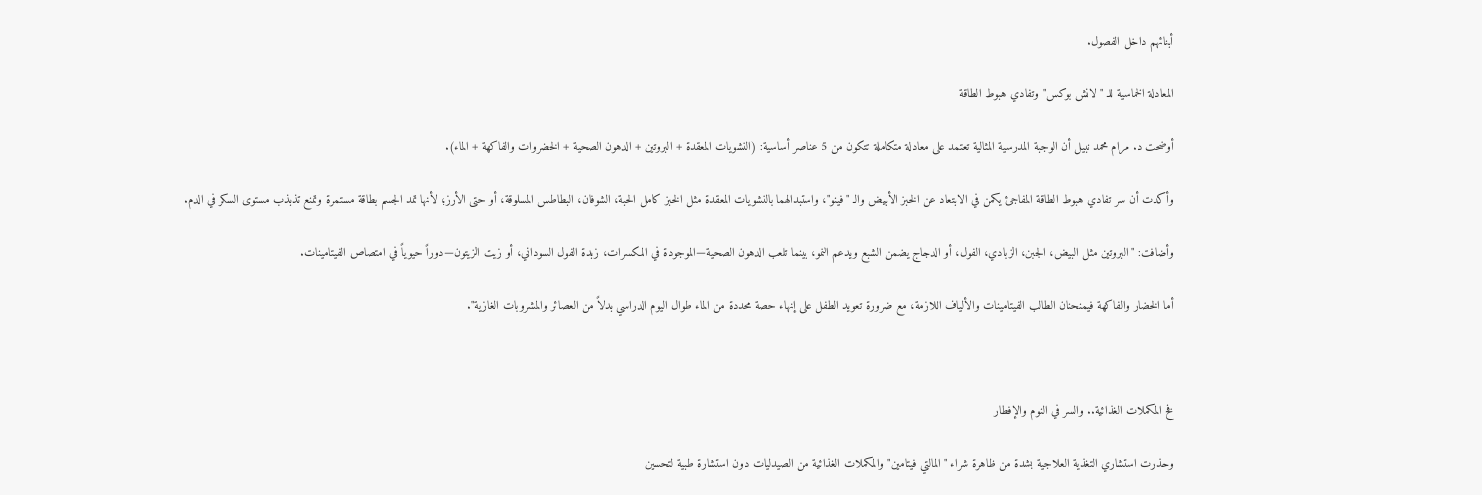أبنائهم داخل الفصول.

المعادلة الخماسية للـ "لانش بوكس" وتفادي هبوط الطاقة

أوضحت د. مرام محمد نبيل أن الوجبة المدرسية المثالية تعتمد على معادلة متكاملة تتكون من 5 عناصر أساسية: (النشويات المعقدة + البروتين + الدهون الصحية + الخضروات والفاكهة + الماء).

وأكدت أن سر تفادي هبوط الطاقة المفاجئ يكمن في الابتعاد عن الخبز الأبيض والـ "فينو"، واستبدالهما بالنشويات المعقدة مثل الخبز كامل الحبة، الشوفان، البطاطس المسلوقة، أو حتى الأرز؛ لأنها تمد الجسم بطاقة مستمرة وتمنع تذبذب مستوى السكر في الدم.

وأضافت: "البروتين مثل البيض، الجبن، الزبادي، الفول، أو الدجاج يضمن الشبع ويدعم النمو، بينما تلعب الدهون الصحية—الموجودة في المكسرات، زبدة الفول السوداني، أو زيت الزيتون—دوراً حيوياً في امتصاص الفيتامينات.

أما الخضار والفاكهة فيمنحنان الطالب الفيتامينات والألياف اللازمة، مع ضرورة تعويد الطفل على إنهاء حصة محددة من الماء طوال اليوم الدراسي بدلاً من العصائر والمشروبات الغازية".



فخ المكملات الغذائية.. والسر في النوم والإفطار

وحذرت استشاري التغذية العلاجية بشدة من ظاهرة شراء "المالتي فيتامين" والمكملات الغذائية من الصيدليات دون استشارة طبية لتحسين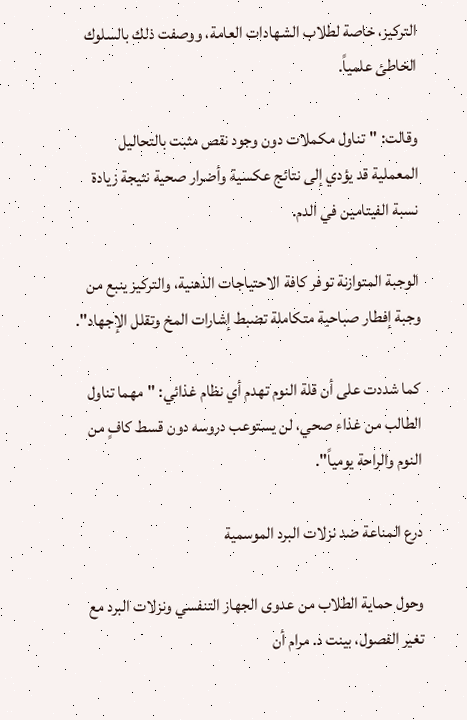التركيز، خاصة لطلاب الشهادات العامة، ووصفت ذلك بالسلوك الخاطئ علمياً.

وقالت: "تناول مكملات دون وجود نقص مثبت بالتحاليل المعملية قد يؤدي إلى نتائج عكسية وأضرار صحية نتيجة زيادة نسبة الفيتامين في الدم.

الوجبة المتوازنة توفر كافة الاحتياجات الذهنية، والتركيز ينبع من وجبة إفطار صباحية متكاملة تضبط إشارات المخ وتقلل الإجهاد".

كما شددت على أن قلة النوم تهدم أي نظام غذائي: "مهما تناول الطالب من غذاء صحي، لن يستوعب دروسه دون قسط كافٍ من النوم والراحة يومياً".

درع المناعة ضد نزلات البرد الموسمية

وحول حماية الطلاب من عدوى الجهاز التنفسي ونزلات البرد مع تغير الفصول، بينت د. مرام أن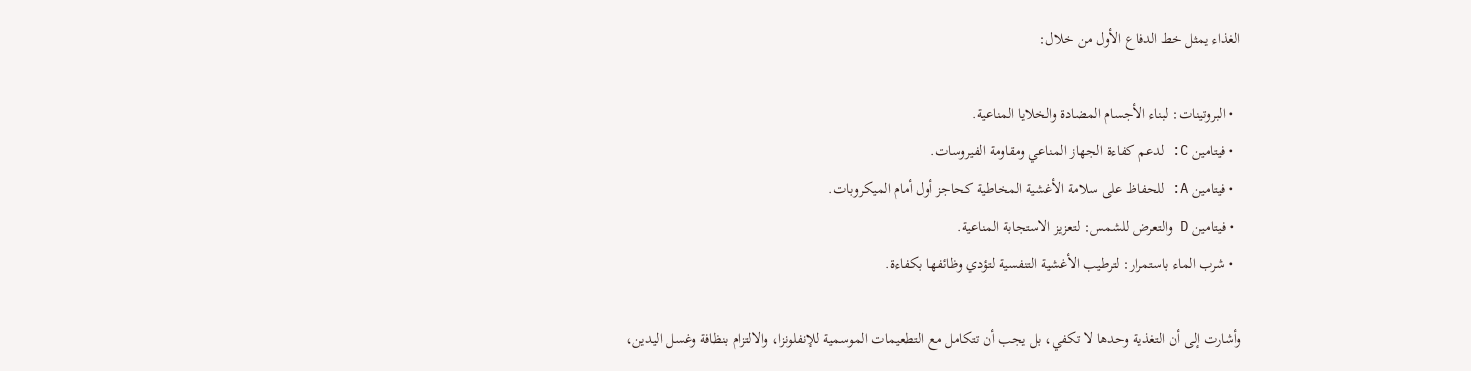الغذاء يمثل خط الدفاع الأول من خلال:

  • البروتينات: لبناء الأجسام المضادة والخلايا المناعية.
  • فيتامين C: لدعم كفاءة الجهاز المناعي ومقاومة الفيروسات.
  • فيتامين A: للحفاظ على سلامة الأغشية المخاطية كحاجز أول أمام الميكروبات.
  • فيتامين D والتعرض للشمس: لتعزيز الاستجابة المناعية.
  • شرب الماء باستمرار: لترطيب الأغشية التنفسية لتؤدي وظائفها بكفاءة.

وأشارت إلى أن التغذية وحدها لا تكفي، بل يجب أن تتكامل مع التطعيمات الموسمية للإنفلونزا، والالتزام بنظافة وغسل اليدين،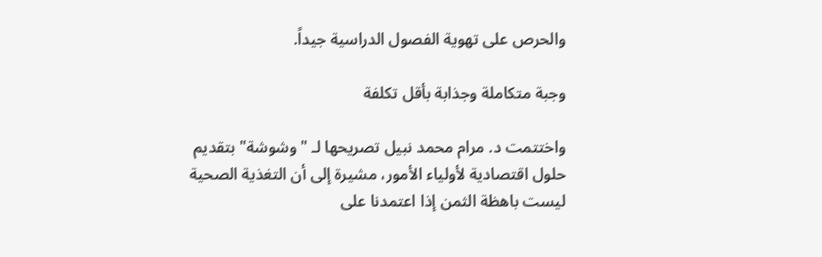والحرص على تهوية الفصول الدراسية جيداً.

وجبة متكاملة وجذابة بأقل تكلفة

واختتمت د. مرام محمد نبيل تصريحها لـ "وشوشة" بتقديم حلول اقتصادية لأولياء الأمور، مشيرة إلى أن التغذية الصحية ليست باهظة الثمن إذا اعتمدنا على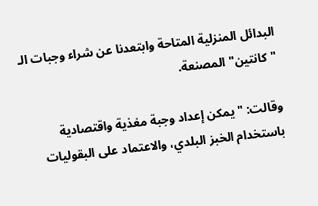البدائل المنزلية المتاحة وابتعدنا عن شراء وجبات الـ "كانتين" المصنعة.

وقالت: "يمكن إعداد وجبة مغذية واقتصادية باستخدام الخبز البلدي، والاعتماد على البقوليات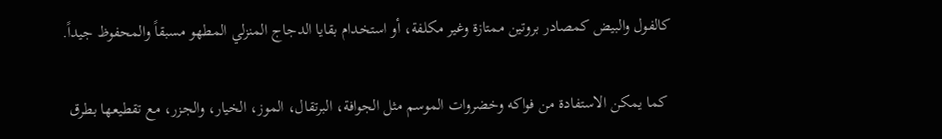كالفول والبيض كمصادر بروتين ممتازة وغير مكلفة، أو استخدام بقايا الدجاج المنزلي المطهو مسبقاً والمحفوظ جيداً.

 كما يمكن الاستفادة من فواكه وخضروات الموسم مثل الجوافة، البرتقال، الموز، الخيار، والجزر، مع تقطيعها بطرق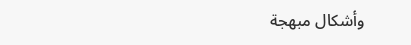وأشكال مبهجة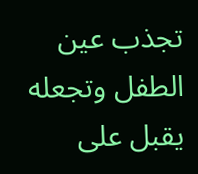تجذب عين الطفل وتجعله يقبل على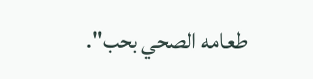طعامه الصحي بحب".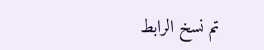تم نسخ الرابط